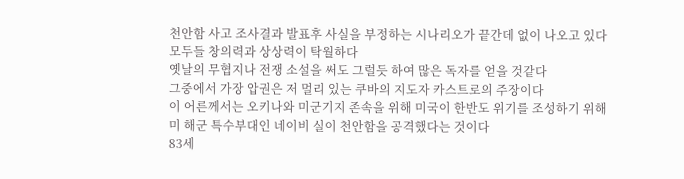천안함 사고 조사결과 발표후 사실을 부정하는 시나리오가 끝간데 없이 나오고 있다
모두들 창의력과 상상력이 탁월하다
옛날의 무협지나 전쟁 소설을 써도 그럴듯 하여 많은 독자를 얻을 것같다
그중에서 가장 압권은 저 멀리 있는 쿠바의 지도자 카스트로의 주장이다
이 어른께서는 오키나와 미군기지 존속을 위해 미국이 한반도 위기를 조성하기 위해
미 해군 특수부대인 네이비 실이 천안함을 공격했다는 것이다
83세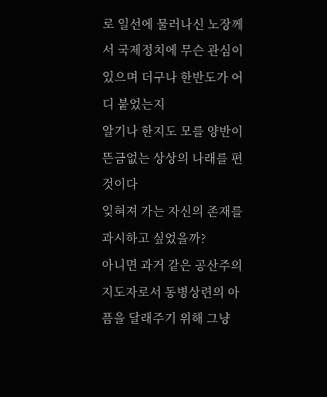로 일선에 물러나신 노장께서 국제정치에 무슨 관심이 있으며 더구나 한반도가 어디 붙었는지
알기나 한지도 모를 양반이 뜬금없는 상상의 나래를 편 것이다
잊혀져 가는 자신의 존재를 과시하고 싶었을까?
아니면 과거 같은 공산주의 지도자로서 동병상련의 아픔을 달래주기 위해 그냥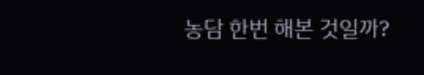농담 한번 해본 것일까?